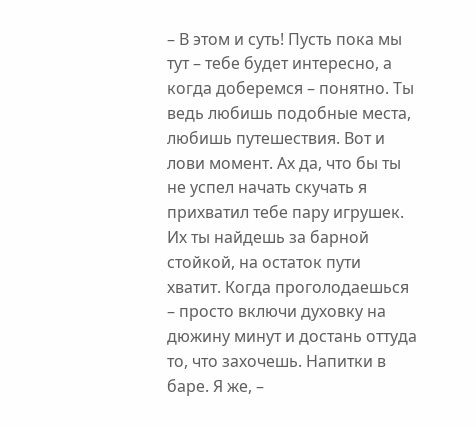– В этом и суть! Пусть пока мы тут – тебе будет интересно, а когда доберемся – понятно. Ты ведь любишь подобные места, любишь путешествия. Вот и лови момент. Ах да, что бы ты не успел начать скучать я прихватил тебе пару игрушек. Их ты найдешь за барной стойкой, на остаток пути хватит. Когда проголодаешься – просто включи духовку на дюжину минут и достань оттуда то, что захочешь. Напитки в баре. Я же, –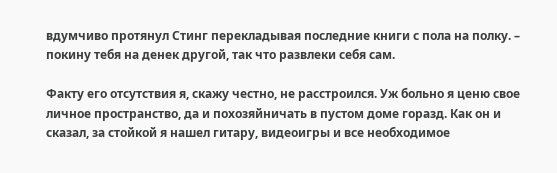вдумчиво протянул Стинг перекладывая последние книги с пола на полку. – покину тебя на денек другой, так что развлеки себя сам.

Факту его отсутствия я, скажу честно, не расстроился. Уж больно я ценю свое личное пространство, да и похозяйничать в пустом доме горазд. Как он и сказал, за стойкой я нашел гитару, видеоигры и все необходимое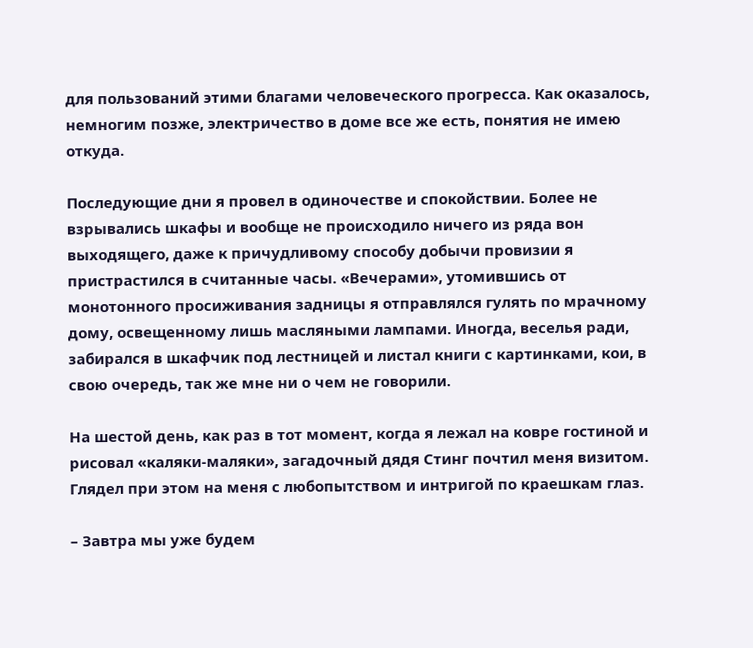для пользований этими благами человеческого прогресса. Как оказалось, немногим позже, электричество в доме все же есть, понятия не имею откуда.

Последующие дни я провел в одиночестве и спокойствии. Более не взрывались шкафы и вообще не происходило ничего из ряда вон выходящего, даже к причудливому способу добычи провизии я пристрастился в считанные часы. «Вечерами», утомившись от монотонного просиживания задницы я отправлялся гулять по мрачному дому, освещенному лишь масляными лампами. Иногда, веселья ради, забирался в шкафчик под лестницей и листал книги с картинками, кои, в свою очередь, так же мне ни о чем не говорили.

На шестой день, как раз в тот момент, когда я лежал на ковре гостиной и рисовал «каляки-маляки», загадочный дядя Стинг почтил меня визитом. Глядел при этом на меня с любопытством и интригой по краешкам глаз.

– Завтра мы уже будем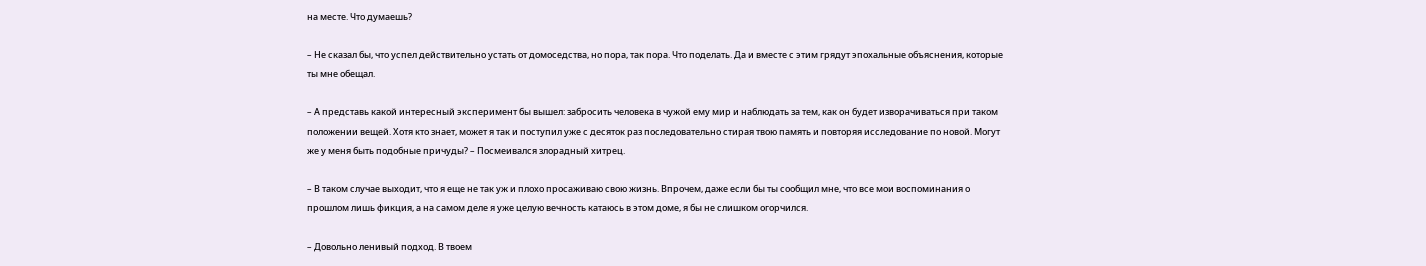на месте. Что думаешь?

– Не сказал бы, что успел действительно устать от домоседства, но пора, так пора. Что поделать. Да и вместе с этим грядут эпохальные объяснения, которые ты мне обещал.

– А представь какой интересный эксперимент бы вышел: забросить человека в чужой ему мир и наблюдать за тем, как он будет изворачиваться при таком положении вещей. Хотя кто знает, может я так и поступил уже с десяток раз последовательно стирая твою память и повторяя исследование по новой. Могут же у меня быть подобные причуды? – Посмеивался злорадный хитрец.

– В таком случае выходит, что я еще не так уж и плохо просаживаю свою жизнь. Впрочем, даже если бы ты сообщил мне, что все мои воспоминания о прошлом лишь фикция, а на самом деле я уже целую вечность катаюсь в этом доме, я бы не слишком огорчился.

– Довольно ленивый подход. В твоем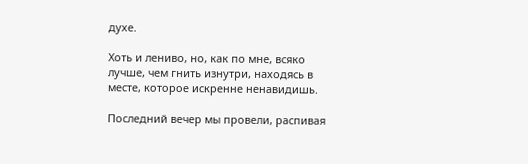духе.

Хоть и лениво, но, как по мне, всяко лучше, чем гнить изнутри, находясь в месте, которое искренне ненавидишь.

Последний вечер мы провели, распивая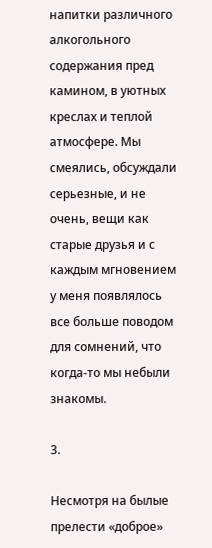напитки различного алкогольного содержания пред камином, в уютных креслах и теплой атмосфере. Мы смеялись, обсуждали серьезные, и не очень, вещи как старые друзья и с каждым мгновением у меня появлялось все больше поводом для сомнений, что когда-то мы небыли знакомы.

3.

Несмотря на былые прелести «доброе»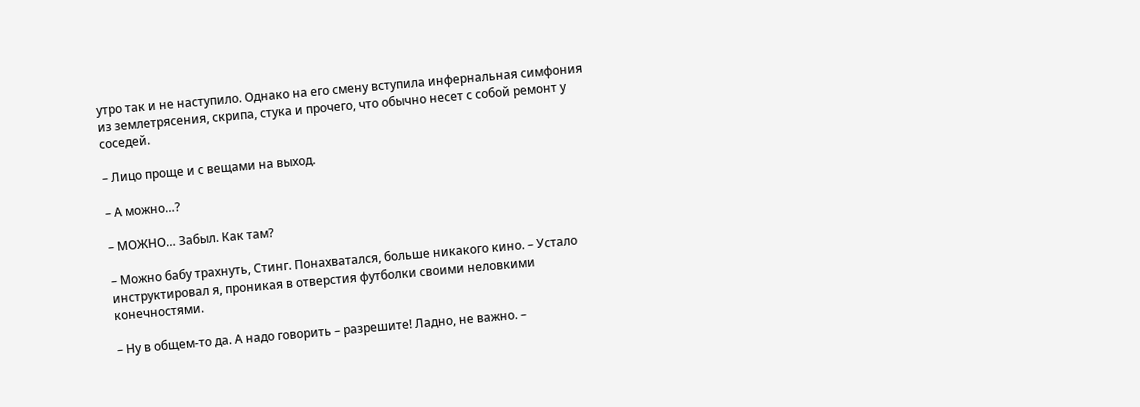утро так и не наступило. Однако на его смену вступила инфернальная симфония из землетрясения, скрипа, стука и прочего, что обычно несет с собой ремонт у соседей.

– Лицо проще и с вещами на выход.

– А можно…?

– МОЖНО… Забыл. Как там?

– Можно бабу трахнуть, Стинг. Понахватался, больше никакого кино. – Устало инструктировал я, проникая в отверстия футболки своими неловкими конечностями.

– Ну в общем-то да. А надо говорить – разрешите! Ладно, не важно. –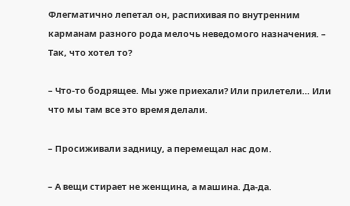Флегматично лепетал он, распихивая по внутренним карманам разного рода мелочь неведомого назначения. – Так, что хотел то?

– Что-то бодрящее. Мы уже приехали? Или прилетели… Или что мы там все это время делали.

– Просиживали задницу, а перемещал нас дом.

– А вещи стирает не женщина, а машина. Да-да.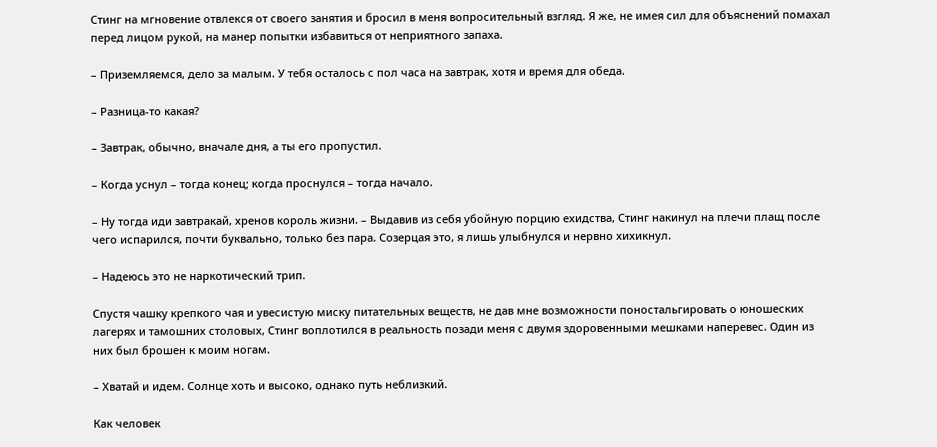Стинг на мгновение отвлекся от своего занятия и бросил в меня вопросительный взгляд. Я же, не имея сил для объяснений помахал перед лицом рукой, на манер попытки избавиться от неприятного запаха.

– Приземляемся, дело за малым. У тебя осталось с пол часа на завтрак, хотя и время для обеда.

– Разница-то какая?

– Завтрак, обычно, вначале дня, а ты его пропустил.

– Когда уснул – тогда конец; когда проснулся – тогда начало.

– Ну тогда иди завтракай, хренов король жизни. – Выдавив из себя убойную порцию ехидства, Стинг накинул на плечи плащ после чего испарился, почти буквально, только без пара. Созерцая это, я лишь улыбнулся и нервно хихикнул.

– Надеюсь это не наркотический трип.

Спустя чашку крепкого чая и увесистую миску питательных веществ, не дав мне возможности поностальгировать о юношеских лагерях и тамошних столовых, Стинг воплотился в реальность позади меня с двумя здоровенными мешками наперевес. Один из них был брошен к моим ногам.

– Хватай и идем. Солнце хоть и высоко, однако путь неблизкий.

Как человек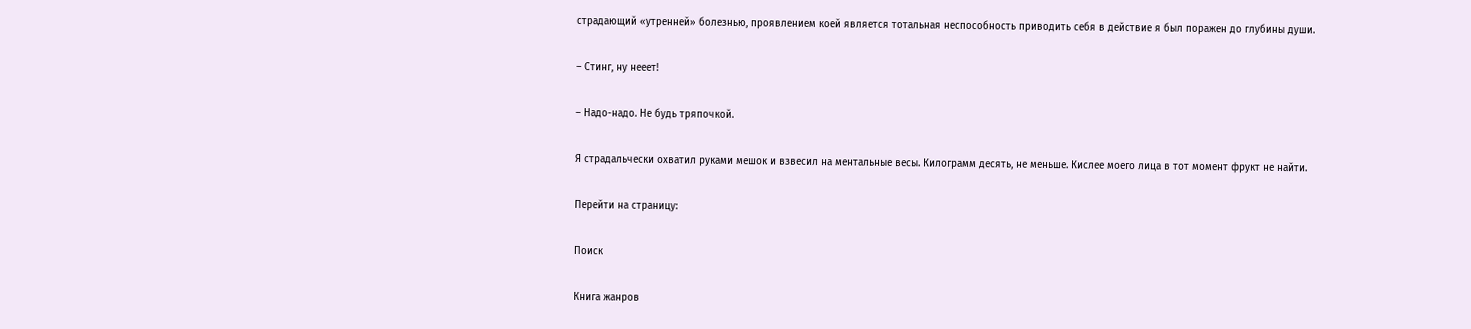страдающий «утренней» болезнью, проявлением коей является тотальная неспособность приводить себя в действие я был поражен до глубины души.

– Стинг, ну нееет!

– Надо-надо. Не будь тряпочкой.

Я страдальчески охватил руками мешок и взвесил на ментальные весы. Килограмм десять, не меньше. Кислее моего лица в тот момент фрукт не найти.

Перейти на страницу:

Поиск

Книга жанров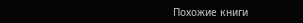Похожие книги